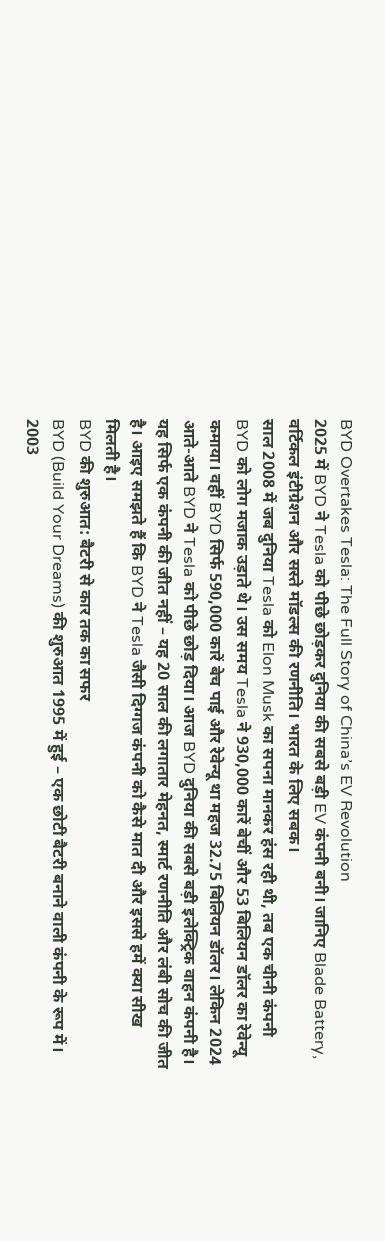BYD Overtakes Tesla: The Full Story of China’s EV Revolution
2025 में BYD ने Tesla को पीछे छोड़कर दुनिया की सबसे बड़ी EV कंपनी बनी। जानिए Blade Battery, वर्टिकल इंटीग्रेशन और सस्ते मॉडल्स की रणनीति। भारत के लिए सबक।
साल 2008 में जब दुनिया Tesla को Elon Musk का सपना मानकर हंस रही थी, तब एक चीनी कंपनी BYD को लोग मजाक उड़ाते थे। उस समय Tesla ने 930,000 कारें बेचीं और 53 बिलियन डॉलर का रेवेन्यू कमाया। वहीं BYD सिर्फ 590,000 कारें बेच पाई और रेवेन्यू था महज 32.75 बिलियन डॉलर। लेकिन 2024 आते-आते BYD ने Tesla को पीछे छोड़ दिया। आज BYD दुनिया की सबसे बड़ी इलेक्ट्रिक वाहन कंपनी है।
यह सिर्फ एक कंपनी की जीत नहीं – यह 20 साल की लगातार मेहनत, स्मार्ट रणनीति और लंबी सोच की जीत है। आइए समझते हैं कि BYD ने Tesla जैसी दिग्गज कंपनी को कैसे मात दी और इससे हमें क्या सीख मिलती है।
BYD की शुरुआत: बैटरी से कार तक का सफर
BYD (Build Your Dreams) की शुरुआत 1995 में हुई – एक छोटी बैटरी बनाने वाली कंपनी के रूप में। 2003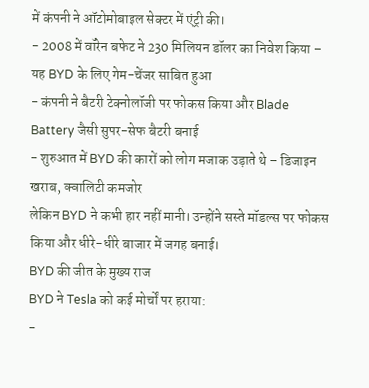में कंपनी ने ऑटोमोबाइल सेक्टर में एंट्री की।
- 2008 में वॉरेन बफेट ने 230 मिलियन डॉलर का निवेश किया – यह BYD के लिए गेम-चेंजर साबित हुआ
- कंपनी ने बैटरी टेक्नोलॉजी पर फोकस किया और Blade Battery जैसी सुपर-सेफ बैटरी बनाई
- शुरुआत में BYD की कारों को लोग मजाक उड़ाते थे – डिजाइन खराब, क्वालिटी कमजोर
लेकिन BYD ने कभी हार नहीं मानी। उन्होंने सस्ते मॉडल्स पर फोकस किया और धीरे-धीरे बाजार में जगह बनाई।
BYD की जीत के मुख्य राज
BYD ने Tesla को कई मोर्चों पर हराया:
-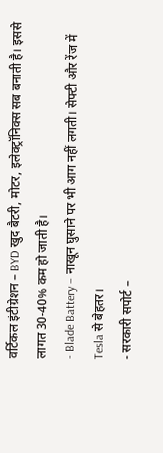वर्टिकल इंटीग्रेशन – BYD खुद बैटरी, मोटर, इलेक्ट्रॉनिक्स सब बनाती है। इससे लागत 30-40% कम हो जाती है।
- Blade Battery – नाखून घुसाने पर भी आग नहीं लगती। सेफ्टी और रेंज में Tesla से बेहतर।
- सरकारी सपोर्ट –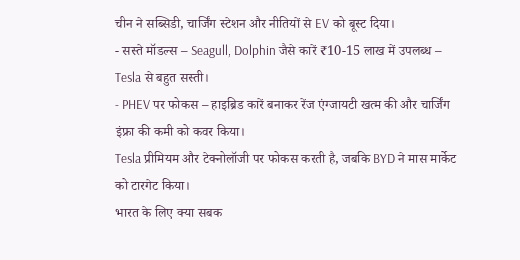चीन ने सब्सिडी, चार्जिंग स्टेशन और नीतियों से EV को बूस्ट दिया।
- सस्ते मॉडल्स – Seagull, Dolphin जैसे कारें ₹10-15 लाख में उपलब्ध – Tesla से बहुत सस्ती।
- PHEV पर फोकस – हाइब्रिड कारें बनाकर रेंज एंग्जायटी खत्म की और चार्जिंग इंफ्रा की कमी को कवर किया।
Tesla प्रीमियम और टेक्नोलॉजी पर फोकस करती है, जबकि BYD ने मास मार्केट को टारगेट किया।
भारत के लिए क्या सबक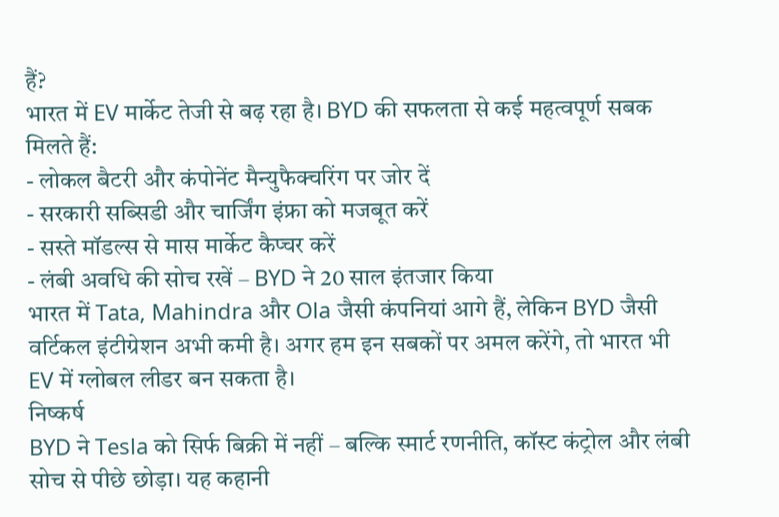हैं?
भारत में EV मार्केट तेजी से बढ़ रहा है। BYD की सफलता से कई महत्वपूर्ण सबक मिलते हैं:
- लोकल बैटरी और कंपोनेंट मैन्युफैक्चरिंग पर जोर दें
- सरकारी सब्सिडी और चार्जिंग इंफ्रा को मजबूत करें
- सस्ते मॉडल्स से मास मार्केट कैप्चर करें
- लंबी अवधि की सोच रखें – BYD ने 20 साल इंतजार किया
भारत में Tata, Mahindra और Ola जैसी कंपनियां आगे हैं, लेकिन BYD जैसी वर्टिकल इंटीग्रेशन अभी कमी है। अगर हम इन सबकों पर अमल करेंगे, तो भारत भी EV में ग्लोबल लीडर बन सकता है।
निष्कर्ष
BYD ने Tesla को सिर्फ बिक्री में नहीं – बल्कि स्मार्ट रणनीति, कॉस्ट कंट्रोल और लंबी सोच से पीछे छोड़ा। यह कहानी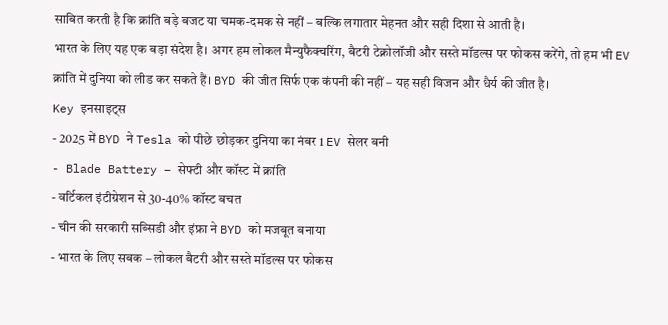साबित करती है कि क्रांति बड़े बजट या चमक-दमक से नहीं – बल्कि लगातार मेहनत और सही दिशा से आती है।
भारत के लिए यह एक बड़ा संदेश है। अगर हम लोकल मैन्युफैक्चरिंग, बैटरी टेक्नोलॉजी और सस्ते मॉडल्स पर फोकस करेंगे, तो हम भी EV क्रांति में दुनिया को लीड कर सकते हैं। BYD की जीत सिर्फ एक कंपनी की नहीं – यह सही विजन और धैर्य की जीत है।
Key इनसाइट्स
- 2025 में BYD ने Tesla को पीछे छोड़कर दुनिया का नंबर 1 EV सेलर बनी
- Blade Battery – सेफ्टी और कॉस्ट में क्रांति
- वर्टिकल इंटीग्रेशन से 30-40% कॉस्ट बचत
- चीन की सरकारी सब्सिडी और इंफ्रा ने BYD को मजबूत बनाया
- भारत के लिए सबक – लोकल बैटरी और सस्ते मॉडल्स पर फोकस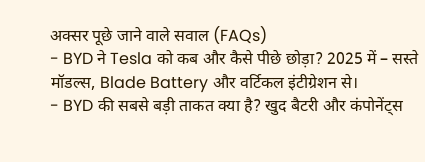अक्सर पूछे जाने वाले सवाल (FAQs)
- BYD ने Tesla को कब और कैसे पीछे छोड़ा? 2025 में – सस्ते मॉडल्स, Blade Battery और वर्टिकल इंटीग्रेशन से।
- BYD की सबसे बड़ी ताकत क्या है? खुद बैटरी और कंपोनेंट्स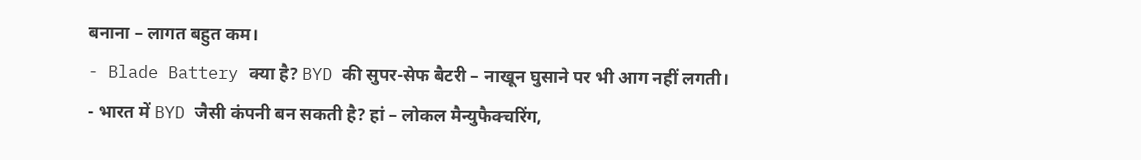बनाना – लागत बहुत कम।
- Blade Battery क्या है? BYD की सुपर-सेफ बैटरी – नाखून घुसाने पर भी आग नहीं लगती।
- भारत में BYD जैसी कंपनी बन सकती है? हां – लोकल मैन्युफैक्चरिंग,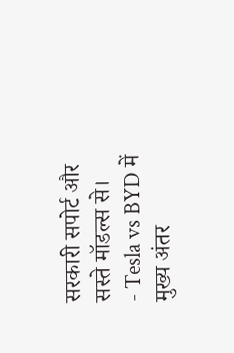सरकारी सपोर्ट और सस्ते मॉडल्स से।
- Tesla vs BYD में मुख्य अंतर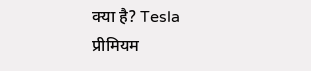क्या है? Tesla प्रीमियम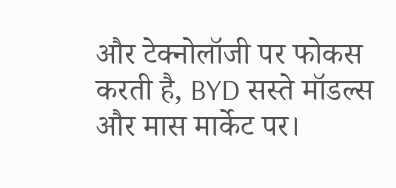और टेक्नोलॉजी पर फोकस करती है, BYD सस्ते मॉडल्स और मास मार्केट पर।